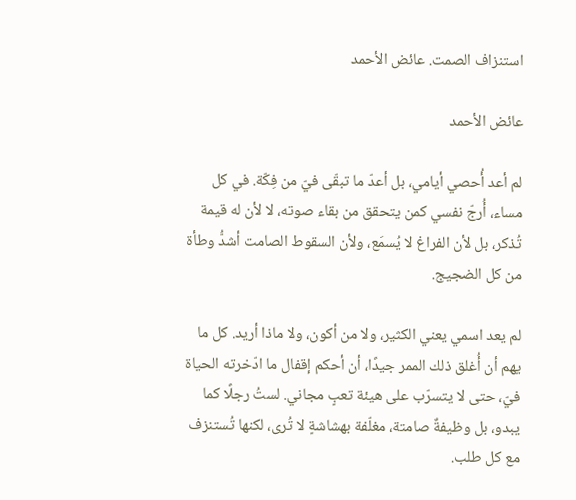استنزاف الصمت. عائض الأحمد

عائض الأحمد

لم أعد أُحصي أيامي، بل أعدّ ما تبقّى فيّ من فِكّة. في كل مساء، أُرجّ نفسي كمن يتحقق من بقاء صوته، لا لأن له قيمة تُذكر، بل لأن الفراغ لا يُسمَع، ولأن السقوط الصامت أشدُّ وطأة من كل الضجيج.

لم يعد اسمي يعني الكثير، ولا من أكون، ولا ماذا أريد. كل ما يهم أن أُغلق ذلك الممر جيدًا، أن أحكم إقفال ما ادّخرته الحياة فيّ، حتى لا يتسرّب على هيئة تعبٍ مجاني. لستُ رجلًا كما يبدو، بل وظيفةٌ صامتة، مغلّفة بهشاشةٍ لا تُرى، لكنها تُستنزف مع كل طلب.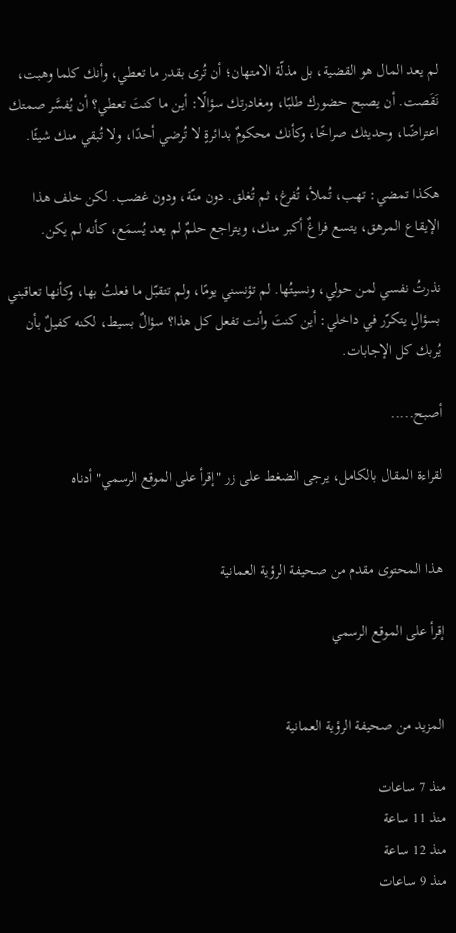لم يعد المال هو القضية، بل مذلّة الامتهان؛ أن تُرى بقدر ما تعطي، وأنك كلما وهبت، نَقَصت. أن يصبح حضورك طلبًا، ومغادرتك سؤالًا: أين ما كنتَ تعطي؟ أن يُفسَّر صمتك اعتراضًا، وحديثك صراخًا، وكأنك محكومٌ بدائرةٍ لا تُرضي أحدًا، ولا تُبقي منك شيئًا.

هكذا تمضي: تهب، تُملأ، تُفرغ، ثم تُغلق. دون منّة، ودون غضب. لكن خلف هذا الإيقاع المرهق، يتسع فراغٌ أكبر منك، ويتراجع حلمٌ لم يعد يُسمَع، كأنه لم يكن.

نذرتُ نفسي لمن حولي، ونسيتُها. لم تؤنسني يومًا، ولم تتقبّل ما فعلتُ بها، وكأنها تعاقبني بسؤالٍ يتكرّر في داخلي: أين كنتَ وأنت تفعل كل هذا؟ سؤالٌ بسيط، لكنه كفيلٌ بأن يُربك كل الإجابات.

أصبح.....

لقراءة المقال بالكامل، يرجى الضغط على زر "إقرأ على الموقع الرسمي" أدناه


هذا المحتوى مقدم من صحيفة الرؤية العمانية

إقرأ على الموقع الرسمي


المزيد من صحيفة الرؤية العمانية

منذ 7 ساعات
منذ 11 ساعة
منذ 12 ساعة
منذ 9 ساعات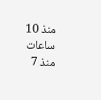منذ 10 ساعات
منذ 7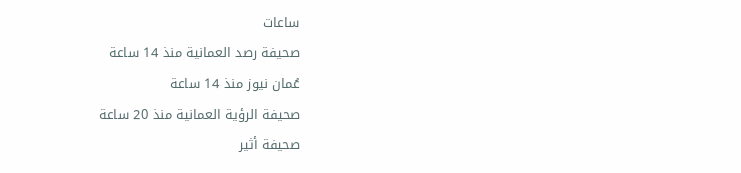ساعات
صحيفة رصد العمانية منذ 14 ساعة
عُمان نيوز منذ 14 ساعة
صحيفة الرؤية العمانية منذ 20 ساعة
صحيفة أثير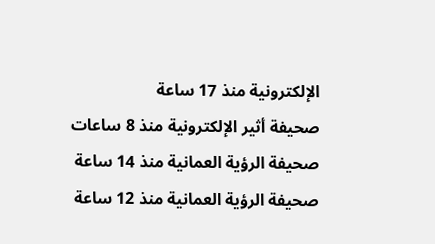الإلكترونية منذ 17 ساعة
صحيفة أثير الإلكترونية منذ 8 ساعات
صحيفة الرؤية العمانية منذ 14 ساعة
صحيفة الرؤية العمانية منذ 12 ساعة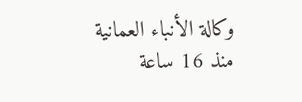وكالة الأنباء العمانية منذ 16 ساعة